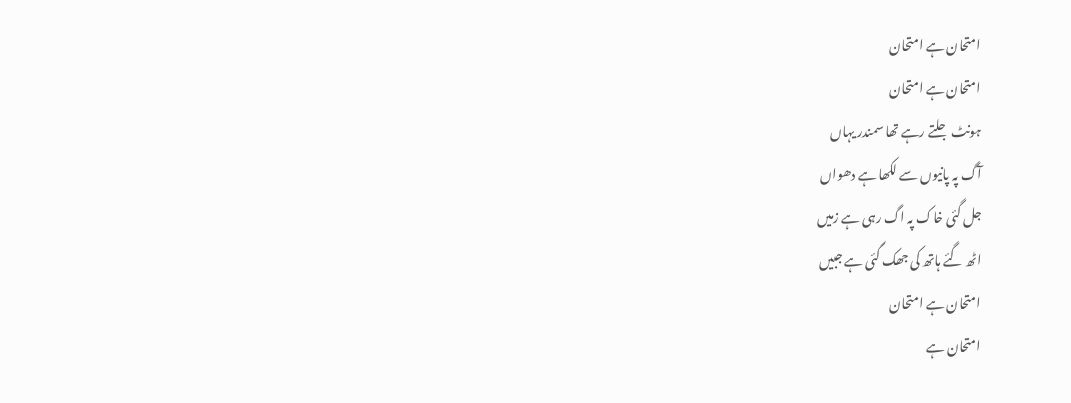امتحان ہے امتحان
امتحان ہے امتحان
ہونٹ جلتے رہے تھا سمندر یہاں
آگ پہ پانیوں سے لکھا ہے دھواں
جل گئی خاک پہ اگ رہی ہے زمیں
اٹھ گئے ہاتھ کی جھک گئی ہے جبیں
امتحان ہے امتحان
امتحان ہے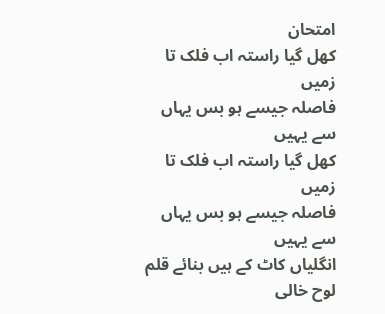امتحان
کھل گیا راستہ اب فلک تا زمیں
فاصلہ جیسے ہو بس یہاں سے یہیں
کھل گیا راستہ اب فلک تا زمیں
فاصلہ جیسے ہو بس یہاں سے یہیں
انگلیاں کاٹ کے ہیں بنائے قلم
لوح خالی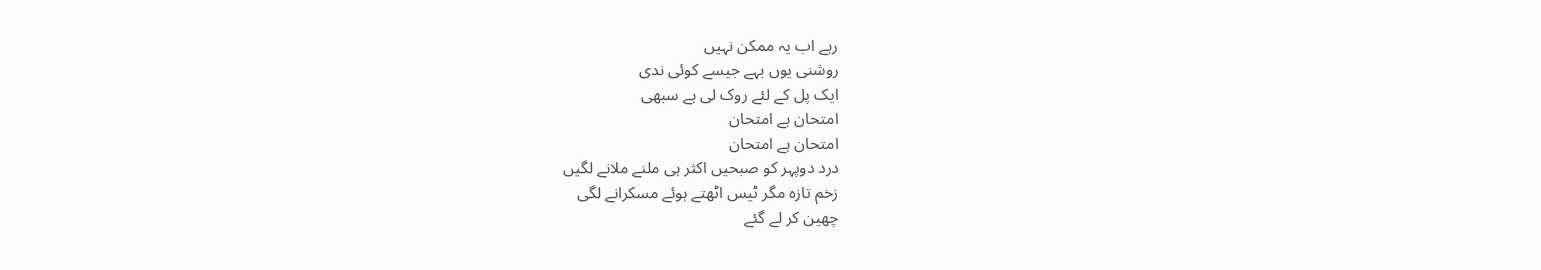رہے اب یہ ممکن نہیں
روشنی یوں بہے جیسے کوئی ندی
ایک پل کے لئے روک لی ہے سبھی
امتحان ہے امتحان
امتحان ہے امتحان
درد دوپہر کو صبحیں اکثر ہی ملنے ملانے لگیں
زخم تازہ مگر ٹیس اٹھتے ہوئے مسکرانے لگی
چھین کر لے گئے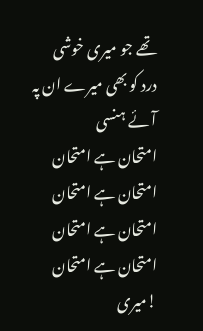تھے جو میری خوشی
درد کو بھی میرے ان پہ آئے ہنسی
امتحان ہے امتحان
امتحان ہے امتحان
امتحان ہے امتحان
امتحان ہے امتحان
!میری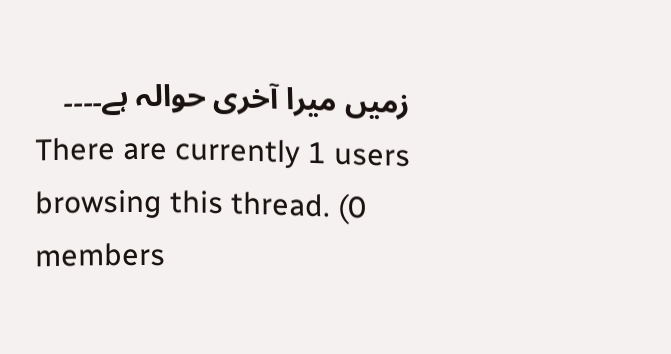زمیں میرا آخری حوالہ ہے۔۔۔۔
There are currently 1 users browsing this thread. (0 members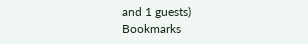and 1 guests)
Bookmarks